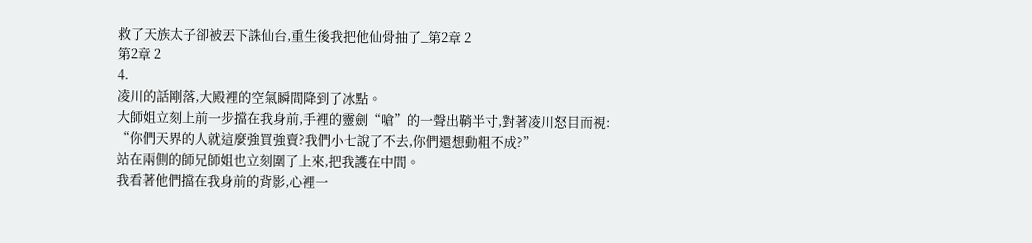救了天族太子卻被丟下誅仙台,重生後我把他仙骨抽了_第2章 2
第2章 2
4.
凌川的話剛落,大殿裡的空氣瞬間降到了冰點。
大師姐立刻上前一步擋在我身前,手裡的靈劍“嗆”的一聲出鞘半寸,對著凌川怒目而視:
“你們天界的人就這麼強買強賣?我們小七說了不去,你們還想動粗不成?”
站在兩側的師兄師姐也立刻圍了上來,把我護在中間。
我看著他們擋在我身前的背影,心裡一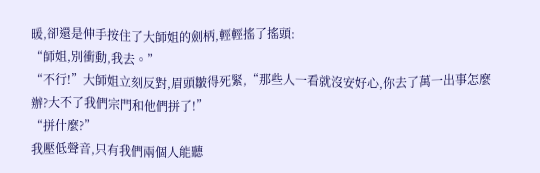暖,卻還是伸手按住了大師姐的劍柄,輕輕搖了搖頭:
“師姐,別衝動,我去。”
“不行!”大師姐立刻反對,眉頭皺得死緊,“那些人一看就沒安好心,你去了萬一出事怎麼辦?大不了我們宗門和他們拼了!”
“拼什麼?”
我壓低聲音,只有我們兩個人能聽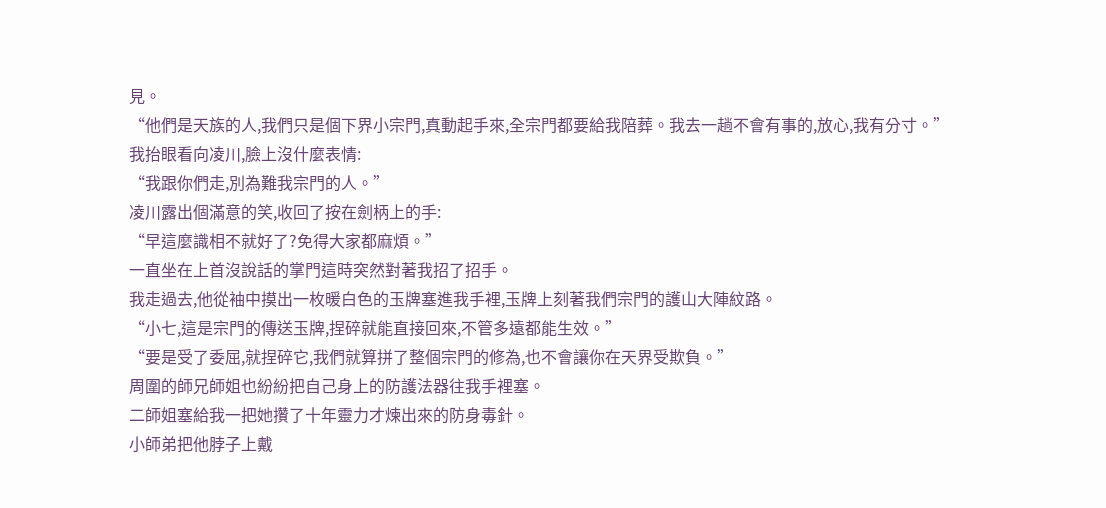見。
“他們是天族的人,我們只是個下界小宗門,真動起手來,全宗門都要給我陪葬。我去一趟不會有事的,放心,我有分寸。”
我抬眼看向凌川,臉上沒什麼表情:
“我跟你們走,別為難我宗門的人。”
凌川露出個滿意的笑,收回了按在劍柄上的手:
“早這麼識相不就好了?免得大家都麻煩。”
一直坐在上首沒說話的掌門這時突然對著我招了招手。
我走過去,他從袖中摸出一枚暖白色的玉牌塞進我手裡,玉牌上刻著我們宗門的護山大陣紋路。
“小七,這是宗門的傳送玉牌,捏碎就能直接回來,不管多遠都能生效。”
“要是受了委屈,就捏碎它,我們就算拼了整個宗門的修為,也不會讓你在天界受欺負。”
周圍的師兄師姐也紛紛把自己身上的防護法器往我手裡塞。
二師姐塞給我一把她攢了十年靈力才煉出來的防身毒針。
小師弟把他脖子上戴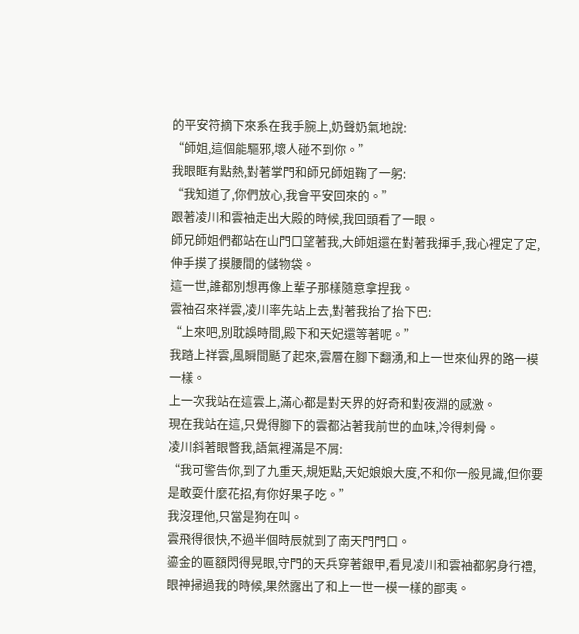的平安符摘下來系在我手腕上,奶聲奶氣地說:
“師姐,這個能驅邪,壞人碰不到你。”
我眼眶有點熱,對著掌門和師兄師姐鞠了一躬:
“我知道了,你們放心,我會平安回來的。”
跟著凌川和雲袖走出大殿的時候,我回頭看了一眼。
師兄師姐們都站在山門口望著我,大師姐還在對著我揮手,我心裡定了定,伸手摸了摸腰間的儲物袋。
這一世,誰都別想再像上輩子那樣隨意拿捏我。
雲袖召來祥雲,凌川率先站上去,對著我抬了抬下巴:
“上來吧,別耽誤時間,殿下和天妃還等著呢。”
我踏上祥雲,風瞬間颳了起來,雲層在腳下翻湧,和上一世來仙界的路一模一樣。
上一次我站在這雲上,滿心都是對天界的好奇和對夜淵的感激。
現在我站在這,只覺得腳下的雲都沾著我前世的血味,冷得刺骨。
凌川斜著眼瞥我,語氣裡滿是不屑:
“我可警告你,到了九重天,規矩點,天妃娘娘大度,不和你一般見識,但你要是敢耍什麼花招,有你好果子吃。”
我沒理他,只當是狗在叫。
雲飛得很快,不過半個時辰就到了南天門門口。
鎏金的匾額閃得晃眼,守門的天兵穿著銀甲,看見凌川和雲袖都躬身行禮,眼神掃過我的時候,果然露出了和上一世一模一樣的鄙夷。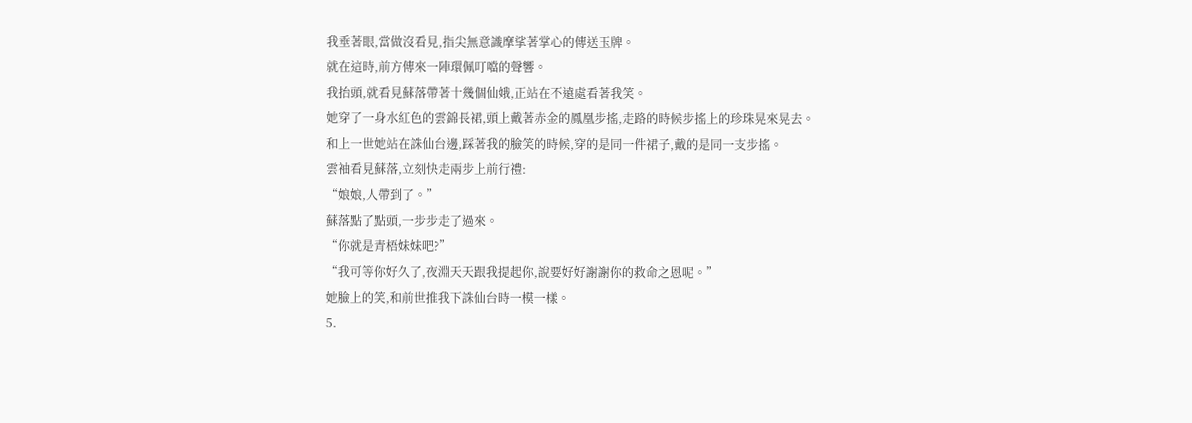我垂著眼,當做沒看見,指尖無意識摩挲著掌心的傳送玉牌。
就在這時,前方傳來一陣環佩叮噹的聲響。
我抬頭,就看見蘇落帶著十幾個仙娥,正站在不遠處看著我笑。
她穿了一身水紅色的雲錦長裙,頭上戴著赤金的鳳凰步搖,走路的時候步搖上的珍珠晃來晃去。
和上一世她站在誅仙台邊,踩著我的臉笑的時候,穿的是同一件裙子,戴的是同一支步搖。
雲袖看見蘇落,立刻快走兩步上前行禮:
“娘娘,人帶到了。”
蘇落點了點頭,一步步走了過來。
“你就是青梧妹妹吧?”
“我可等你好久了,夜淵天天跟我提起你,說要好好謝謝你的救命之恩呢。”
她臉上的笑,和前世推我下誅仙台時一模一樣。
5.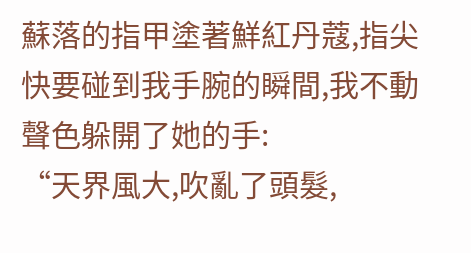蘇落的指甲塗著鮮紅丹蔻,指尖快要碰到我手腕的瞬間,我不動聲色躲開了她的手:
“天界風大,吹亂了頭髮,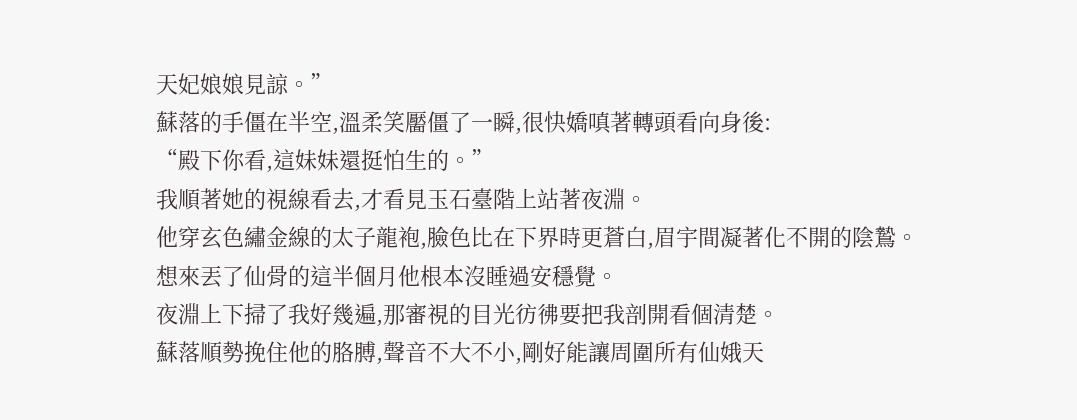天妃娘娘見諒。”
蘇落的手僵在半空,溫柔笑靨僵了一瞬,很快嬌嗔著轉頭看向身後:
“殿下你看,這妹妹還挺怕生的。”
我順著她的視線看去,才看見玉石臺階上站著夜淵。
他穿玄色繡金線的太子龍袍,臉色比在下界時更蒼白,眉宇間凝著化不開的陰鷙。
想來丟了仙骨的這半個月他根本沒睡過安穩覺。
夜淵上下掃了我好幾遍,那審視的目光彷彿要把我剖開看個清楚。
蘇落順勢挽住他的胳膊,聲音不大不小,剛好能讓周圍所有仙娥天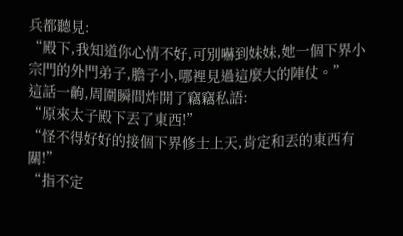兵都聽見:
“殿下,我知道你心情不好,可別嚇到妹妹,她一個下界小宗門的外門弟子,膽子小,哪裡見過這麼大的陣仗。”
這話一齣,周圍瞬間炸開了竊竊私語:
“原來太子殿下丟了東西!”
“怪不得好好的接個下界修士上天,肯定和丟的東西有關!”
“指不定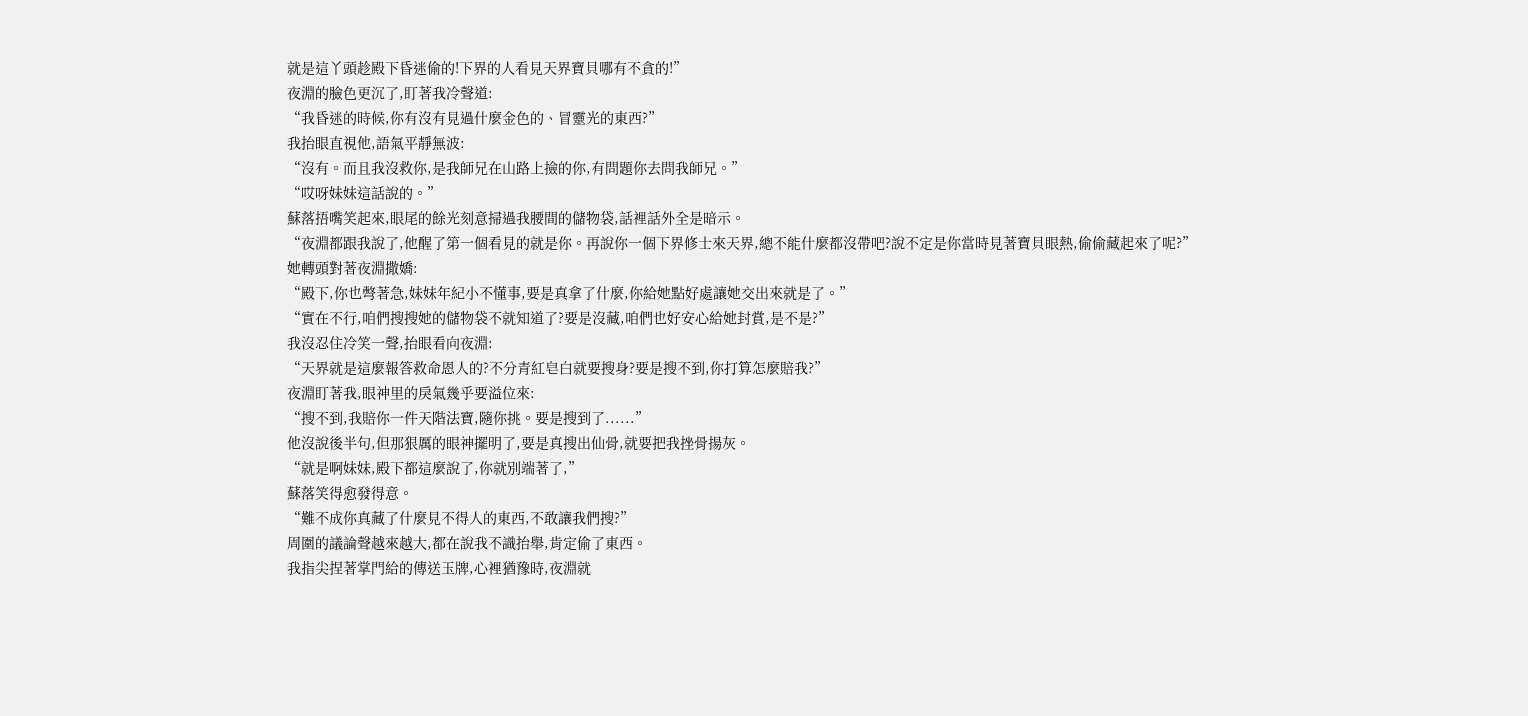就是這丫頭趁殿下昏迷偷的!下界的人看見天界寶貝哪有不貪的!”
夜淵的臉色更沉了,盯著我冷聲道:
“我昏迷的時候,你有沒有見過什麼金色的、冒靈光的東西?”
我抬眼直視他,語氣平靜無波:
“沒有。而且我沒救你,是我師兄在山路上撿的你,有問題你去問我師兄。”
“哎呀妹妹這話說的。”
蘇落捂嘴笑起來,眼尾的餘光刻意掃過我腰間的儲物袋,話裡話外全是暗示。
“夜淵都跟我說了,他醒了第一個看見的就是你。再說你一個下界修士來天界,總不能什麼都沒帶吧?說不定是你當時見著寶貝眼熱,偷偷藏起來了呢?”
她轉頭對著夜淵撒嬌:
“殿下,你也彆著急,妹妹年紀小不懂事,要是真拿了什麼,你給她點好處讓她交出來就是了。”
“實在不行,咱們搜搜她的儲物袋不就知道了?要是沒藏,咱們也好安心給她封賞,是不是?”
我沒忍住冷笑一聲,抬眼看向夜淵:
“天界就是這麼報答救命恩人的?不分青紅皂白就要搜身?要是搜不到,你打算怎麼賠我?”
夜淵盯著我,眼神里的戾氣幾乎要溢位來:
“搜不到,我賠你一件天階法寶,隨你挑。要是搜到了......”
他沒說後半句,但那狠厲的眼神擺明了,要是真搜出仙骨,就要把我挫骨揚灰。
“就是啊妹妹,殿下都這麼說了,你就別端著了,”
蘇落笑得愈發得意。
“難不成你真藏了什麼見不得人的東西,不敢讓我們搜?”
周圍的議論聲越來越大,都在說我不識抬舉,肯定偷了東西。
我指尖捏著掌門給的傳送玉牌,心裡猶豫時,夜淵就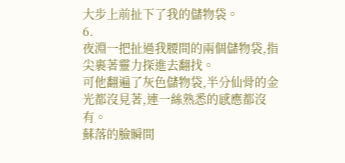大步上前扯下了我的儲物袋。
6.
夜淵一把扯過我腰間的兩個儲物袋,指尖裹著靈力探進去翻找。
可他翻遍了灰色儲物袋,半分仙骨的金光都沒見著,連一絲熟悉的感應都沒有。
蘇落的臉瞬間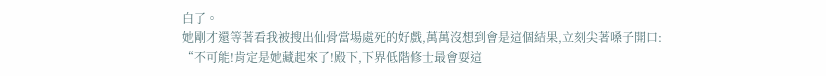白了。
她剛才還等著看我被搜出仙骨當場處死的好戲,萬萬沒想到會是這個結果,立刻尖著嗓子開口:
“不可能!肯定是她藏起來了!殿下,下界低階修士最會耍這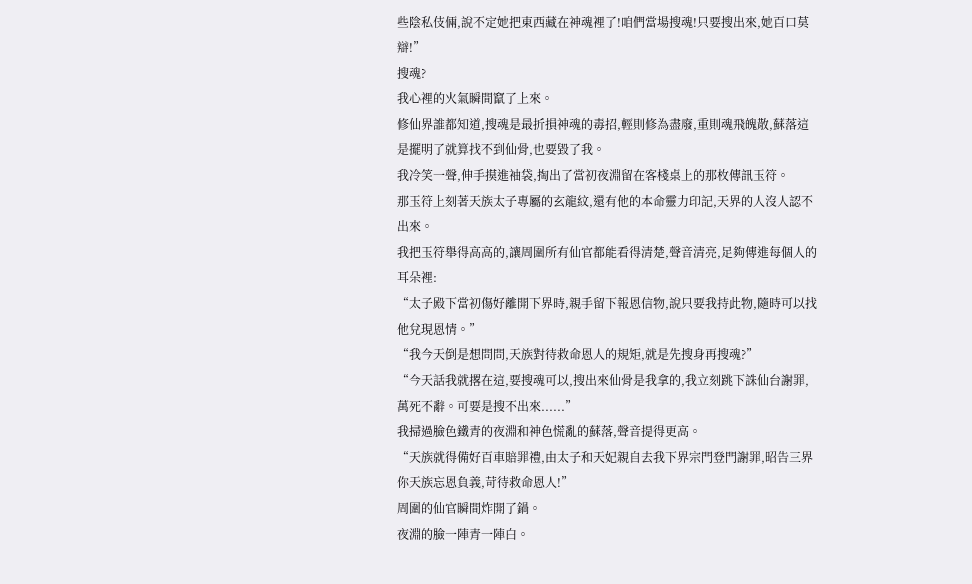些陰私伎倆,說不定她把東西藏在神魂裡了!咱們當場搜魂!只要搜出來,她百口莫辯!”
搜魂?
我心裡的火氣瞬間竄了上來。
修仙界誰都知道,搜魂是最折損神魂的毒招,輕則修為盡廢,重則魂飛魄散,蘇落這是擺明了就算找不到仙骨,也要毀了我。
我冷笑一聲,伸手摸進袖袋,掏出了當初夜淵留在客棧桌上的那枚傳訊玉符。
那玉符上刻著天族太子專屬的玄龍紋,還有他的本命靈力印記,天界的人沒人認不出來。
我把玉符舉得高高的,讓周圍所有仙官都能看得清楚,聲音清亮,足夠傳進每個人的耳朵裡:
“太子殿下當初傷好離開下界時,親手留下報恩信物,說只要我持此物,隨時可以找他兌現恩情。”
“我今天倒是想問問,天族對待救命恩人的規矩,就是先搜身再搜魂?”
“今天話我就撂在這,要搜魂可以,搜出來仙骨是我拿的,我立刻跳下誅仙台謝罪,萬死不辭。可要是搜不出來......”
我掃過臉色鐵青的夜淵和神色慌亂的蘇落,聲音提得更高。
“天族就得備好百車賠罪禮,由太子和天妃親自去我下界宗門登門謝罪,昭告三界你天族忘恩負義,苛待救命恩人!”
周圍的仙官瞬間炸開了鍋。
夜淵的臉一陣青一陣白。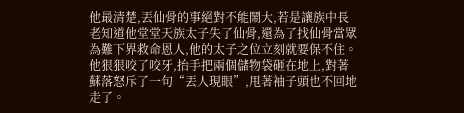他最清楚,丟仙骨的事絕對不能鬧大,若是讓族中長老知道他堂堂天族太子失了仙骨,還為了找仙骨當眾為難下界救命恩人,他的太子之位立刻就要保不住。
他狠狠咬了咬牙,抬手把兩個儲物袋砸在地上,對著蘇落怒斥了一句“丟人現眼”,甩著袖子頭也不回地走了。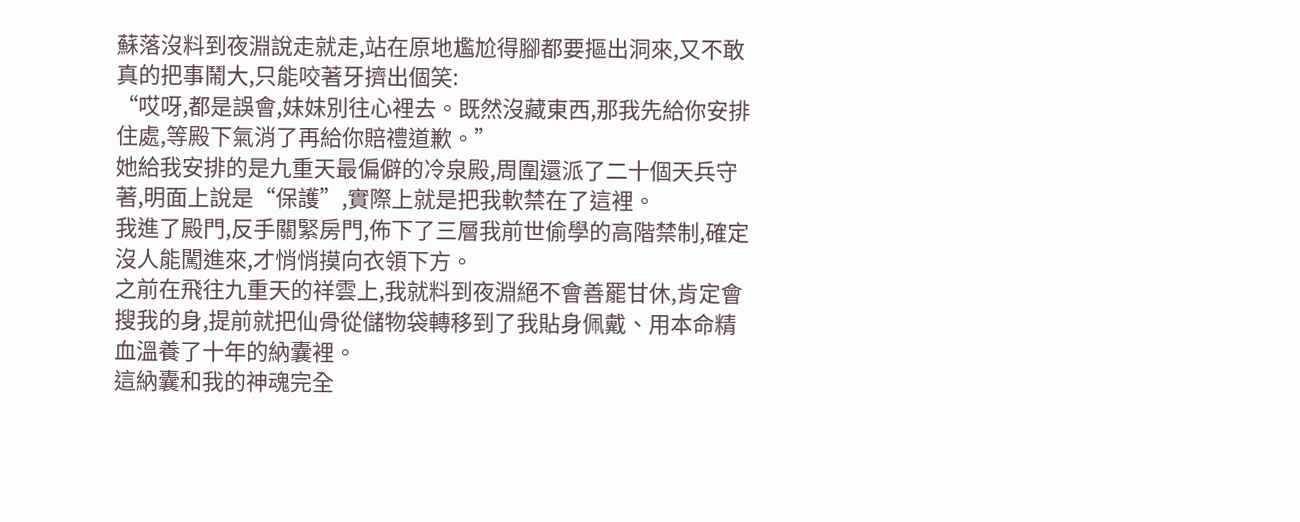蘇落沒料到夜淵說走就走,站在原地尷尬得腳都要摳出洞來,又不敢真的把事鬧大,只能咬著牙擠出個笑:
“哎呀,都是誤會,妹妹別往心裡去。既然沒藏東西,那我先給你安排住處,等殿下氣消了再給你賠禮道歉。”
她給我安排的是九重天最偏僻的冷泉殿,周圍還派了二十個天兵守著,明面上說是“保護”,實際上就是把我軟禁在了這裡。
我進了殿門,反手關緊房門,佈下了三層我前世偷學的高階禁制,確定沒人能闖進來,才悄悄摸向衣領下方。
之前在飛往九重天的祥雲上,我就料到夜淵絕不會善罷甘休,肯定會搜我的身,提前就把仙骨從儲物袋轉移到了我貼身佩戴、用本命精血溫養了十年的納囊裡。
這納囊和我的神魂完全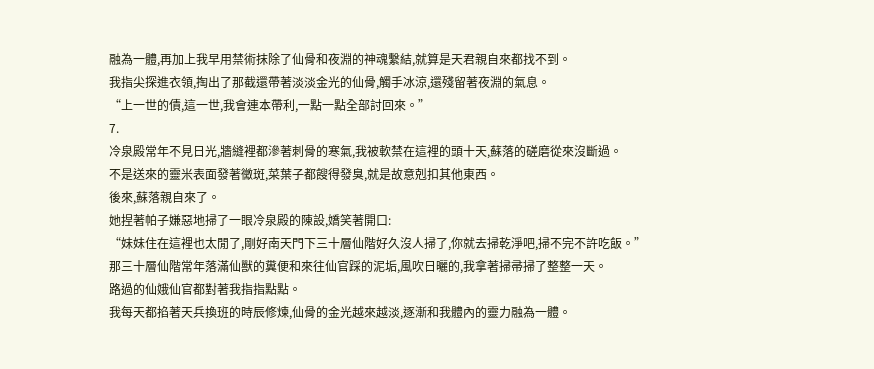融為一體,再加上我早用禁術抹除了仙骨和夜淵的神魂繫結,就算是天君親自來都找不到。
我指尖探進衣領,掏出了那截還帶著淡淡金光的仙骨,觸手冰涼,還殘留著夜淵的氣息。
“上一世的債,這一世,我會連本帶利,一點一點全部討回來。”
7.
冷泉殿常年不見日光,牆縫裡都滲著刺骨的寒氣,我被軟禁在這裡的頭十天,蘇落的磋磨從來沒斷過。
不是送來的靈米表面發著黴斑,菜葉子都餿得發臭,就是故意剋扣其他東西。
後來,蘇落親自來了。
她捏著帕子嫌惡地掃了一眼冷泉殿的陳設,嬌笑著開口:
“妹妹住在這裡也太閒了,剛好南天門下三十層仙階好久沒人掃了,你就去掃乾淨吧,掃不完不許吃飯。”
那三十層仙階常年落滿仙獸的糞便和來往仙官踩的泥垢,風吹日曬的,我拿著掃帚掃了整整一天。
路過的仙娥仙官都對著我指指點點。
我每天都掐著天兵換班的時辰修煉,仙骨的金光越來越淡,逐漸和我體內的靈力融為一體。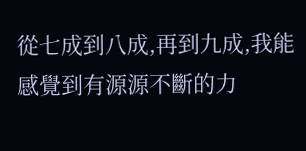從七成到八成,再到九成,我能感覺到有源源不斷的力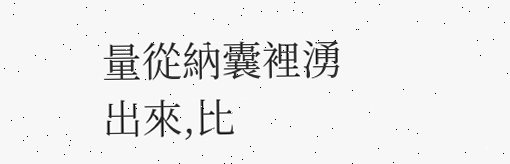量從納囊裡湧出來,比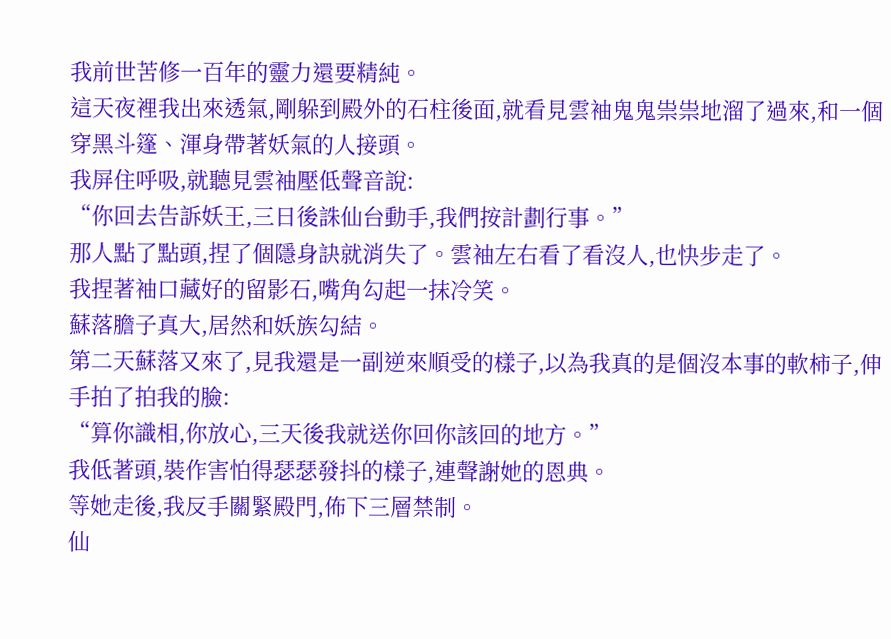我前世苦修一百年的靈力還要精純。
這天夜裡我出來透氣,剛躲到殿外的石柱後面,就看見雲袖鬼鬼祟祟地溜了過來,和一個穿黑斗篷、渾身帶著妖氣的人接頭。
我屏住呼吸,就聽見雲袖壓低聲音說:
“你回去告訴妖王,三日後誅仙台動手,我們按計劃行事。”
那人點了點頭,捏了個隱身訣就消失了。雲袖左右看了看沒人,也快步走了。
我捏著袖口藏好的留影石,嘴角勾起一抹冷笑。
蘇落膽子真大,居然和妖族勾結。
第二天蘇落又來了,見我還是一副逆來順受的樣子,以為我真的是個沒本事的軟柿子,伸手拍了拍我的臉:
“算你識相,你放心,三天後我就送你回你該回的地方。”
我低著頭,裝作害怕得瑟瑟發抖的樣子,連聲謝她的恩典。
等她走後,我反手關緊殿門,佈下三層禁制。
仙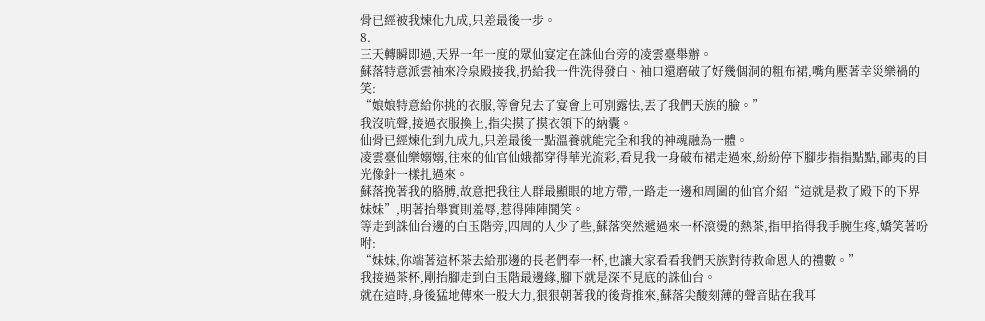骨已經被我煉化九成,只差最後一步。
8.
三天轉瞬即過,天界一年一度的眾仙宴定在誅仙台旁的凌雲臺舉辦。
蘇落特意派雲袖來冷泉殿接我,扔給我一件洗得發白、袖口還磨破了好幾個洞的粗布裙,嘴角壓著幸災樂禍的笑:
“娘娘特意給你挑的衣服,等會兒去了宴會上可別露怯,丟了我們天族的臉。”
我沒吭聲,接過衣服換上,指尖摸了摸衣領下的納囊。
仙骨已經煉化到九成九,只差最後一點溫養就能完全和我的神魂融為一體。
凌雲臺仙樂嫋嫋,往來的仙官仙娥都穿得華光流彩,看見我一身破布裙走過來,紛紛停下腳步指指點點,鄙夷的目光像針一樣扎過來。
蘇落挽著我的胳膊,故意把我往人群最顯眼的地方帶,一路走一邊和周圍的仙官介紹“這就是救了殿下的下界妹妹”,明著抬舉實則羞辱,惹得陣陣鬨笑。
等走到誅仙台邊的白玉階旁,四周的人少了些,蘇落突然遞過來一杯滾燙的熱茶,指甲掐得我手腕生疼,嬌笑著吩咐:
“妹妹,你端著這杯茶去給那邊的長老們奉一杯,也讓大家看看我們天族對待救命恩人的禮數。”
我接過茶杯,剛抬腳走到白玉階最邊緣,腳下就是深不見底的誅仙台。
就在這時,身後猛地傳來一股大力,狠狠朝著我的後背推來,蘇落尖酸刻薄的聲音貼在我耳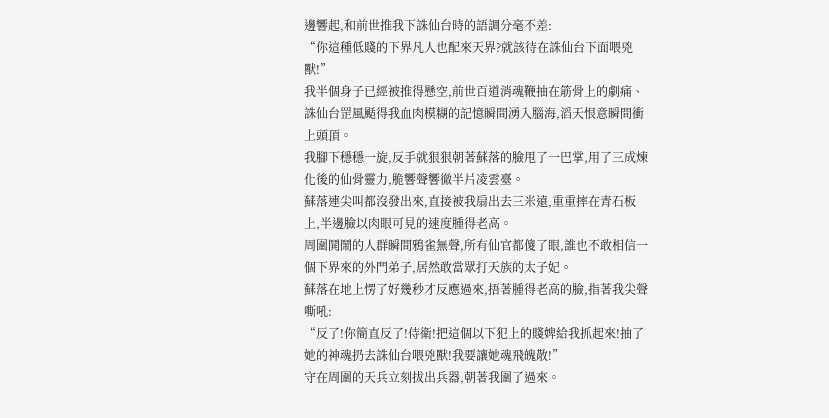邊響起,和前世推我下誅仙台時的語調分毫不差:
“你這種低賤的下界凡人也配來天界?就該待在誅仙台下面喂兇獸!”
我半個身子已經被推得懸空,前世百道消魂鞭抽在筋骨上的劇痛、誅仙台罡風颳得我血肉模糊的記憶瞬間湧入腦海,滔天恨意瞬間衝上頭頂。
我腳下穩穩一旋,反手就狠狠朝著蘇落的臉甩了一巴掌,用了三成煉化後的仙骨靈力,脆響聲響徹半片凌雲臺。
蘇落連尖叫都沒發出來,直接被我扇出去三米遠,重重摔在青石板上,半邊臉以肉眼可見的速度腫得老高。
周圍鬨鬧的人群瞬間鴉雀無聲,所有仙官都傻了眼,誰也不敢相信一個下界來的外門弟子,居然敢當眾打天族的太子妃。
蘇落在地上愣了好幾秒才反應過來,捂著腫得老高的臉,指著我尖聲嘶吼:
“反了!你簡直反了!侍衛!把這個以下犯上的賤婢給我抓起來!抽了她的神魂扔去誅仙台喂兇獸!我要讓她魂飛魄散!”
守在周圍的天兵立刻拔出兵器,朝著我圍了過來。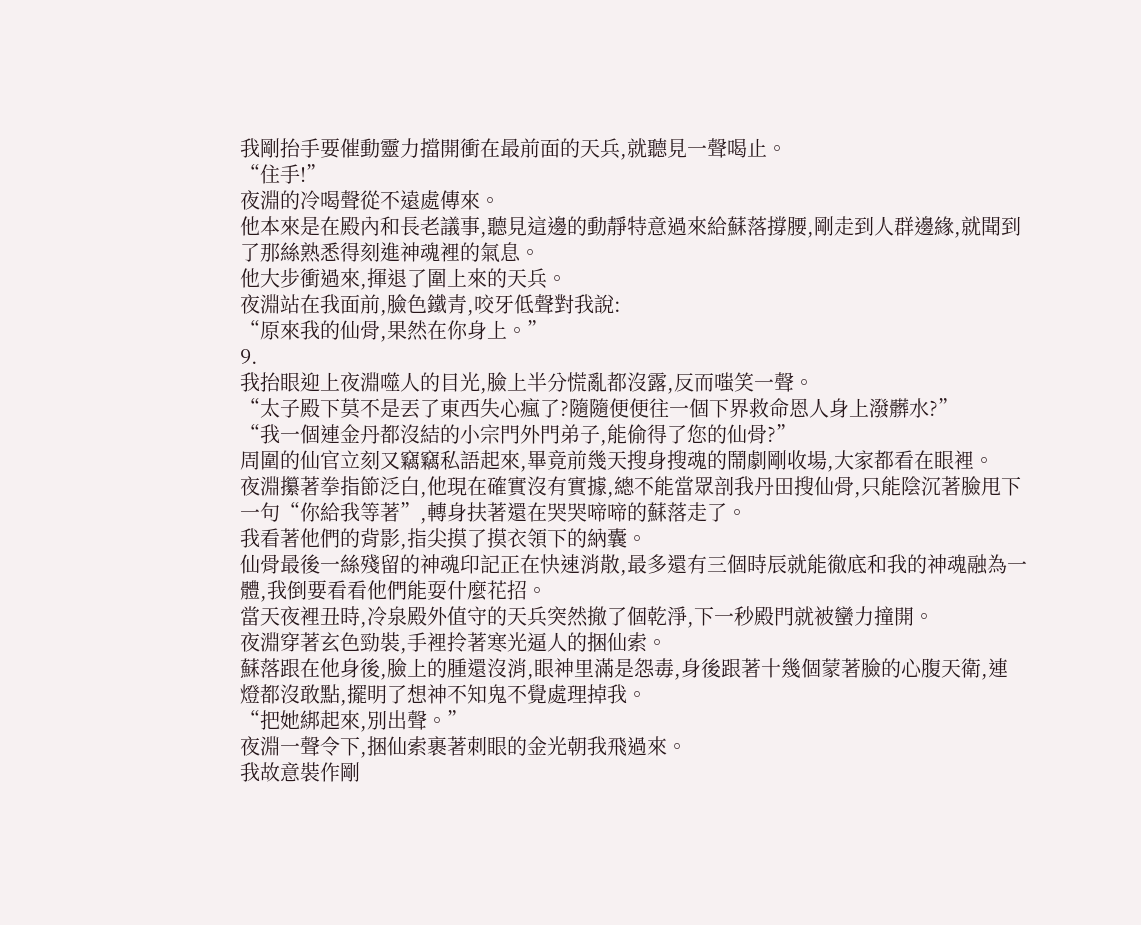我剛抬手要催動靈力擋開衝在最前面的天兵,就聽見一聲喝止。
“住手!”
夜淵的冷喝聲從不遠處傳來。
他本來是在殿內和長老議事,聽見這邊的動靜特意過來給蘇落撐腰,剛走到人群邊緣,就聞到了那絲熟悉得刻進神魂裡的氣息。
他大步衝過來,揮退了圍上來的天兵。
夜淵站在我面前,臉色鐵青,咬牙低聲對我說:
“原來我的仙骨,果然在你身上。”
9.
我抬眼迎上夜淵噬人的目光,臉上半分慌亂都沒露,反而嗤笑一聲。
“太子殿下莫不是丟了東西失心瘋了?隨隨便便往一個下界救命恩人身上潑髒水?”
“我一個連金丹都沒結的小宗門外門弟子,能偷得了您的仙骨?”
周圍的仙官立刻又竊竊私語起來,畢竟前幾天搜身搜魂的鬧劇剛收場,大家都看在眼裡。
夜淵攥著拳指節泛白,他現在確實沒有實據,總不能當眾剖我丹田搜仙骨,只能陰沉著臉甩下一句“你給我等著”,轉身扶著還在哭哭啼啼的蘇落走了。
我看著他們的背影,指尖摸了摸衣領下的納囊。
仙骨最後一絲殘留的神魂印記正在快速消散,最多還有三個時辰就能徹底和我的神魂融為一體,我倒要看看他們能耍什麼花招。
當天夜裡丑時,冷泉殿外值守的天兵突然撤了個乾淨,下一秒殿門就被蠻力撞開。
夜淵穿著玄色勁裝,手裡拎著寒光逼人的捆仙索。
蘇落跟在他身後,臉上的腫還沒消,眼神里滿是怨毒,身後跟著十幾個蒙著臉的心腹天衛,連燈都沒敢點,擺明了想神不知鬼不覺處理掉我。
“把她綁起來,別出聲。”
夜淵一聲令下,捆仙索裹著刺眼的金光朝我飛過來。
我故意裝作剛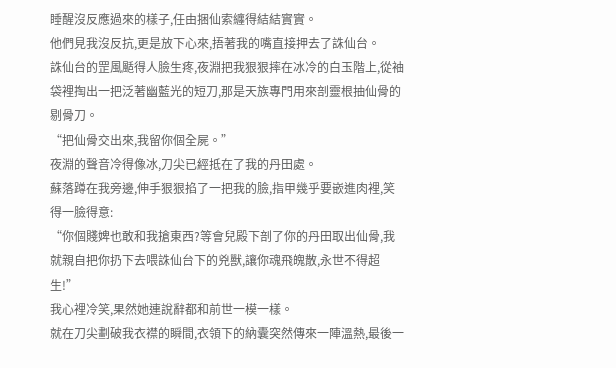睡醒沒反應過來的樣子,任由捆仙索纏得結結實實。
他們見我沒反抗,更是放下心來,捂著我的嘴直接押去了誅仙台。
誅仙台的罡風颳得人臉生疼,夜淵把我狠狠摔在冰冷的白玉階上,從袖袋裡掏出一把泛著幽藍光的短刀,那是天族專門用來剖靈根抽仙骨的剔骨刀。
“把仙骨交出來,我留你個全屍。”
夜淵的聲音冷得像冰,刀尖已經抵在了我的丹田處。
蘇落蹲在我旁邊,伸手狠狠掐了一把我的臉,指甲幾乎要嵌進肉裡,笑得一臉得意:
“你個賤婢也敢和我搶東西?等會兒殿下剖了你的丹田取出仙骨,我就親自把你扔下去喂誅仙台下的兇獸,讓你魂飛魄散,永世不得超生!”
我心裡冷笑,果然她連說辭都和前世一模一樣。
就在刀尖劃破我衣襟的瞬間,衣領下的納囊突然傳來一陣溫熱,最後一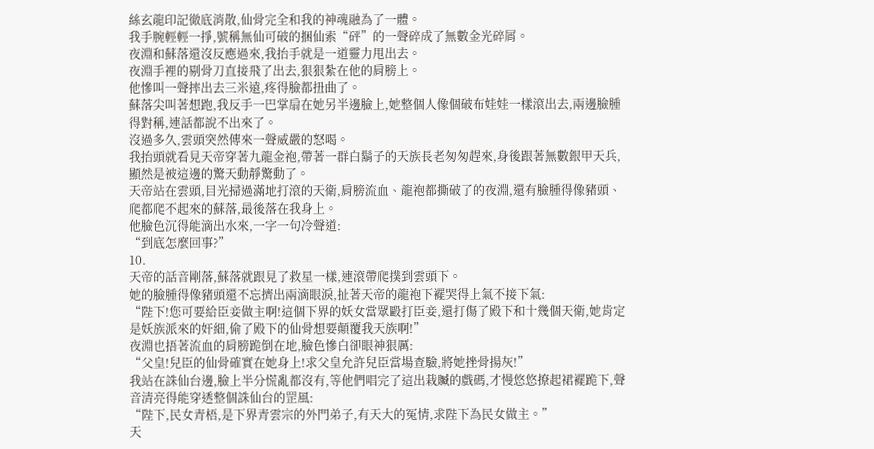絲玄龍印記徹底消散,仙骨完全和我的神魂融為了一體。
我手腕輕輕一掙,號稱無仙可破的捆仙索“砰”的一聲碎成了無數金光碎屑。
夜淵和蘇落還沒反應過來,我抬手就是一道靈力甩出去。
夜淵手裡的剔骨刀直接飛了出去,狠狠紮在他的肩膀上。
他慘叫一聲摔出去三米遠,疼得臉都扭曲了。
蘇落尖叫著想跑,我反手一巴掌扇在她另半邊臉上,她整個人像個破布娃娃一樣滾出去,兩邊臉腫得對稱,連話都說不出來了。
沒過多久,雲頭突然傳來一聲威嚴的怒喝。
我抬頭就看見天帝穿著九龍金袍,帶著一群白鬍子的天族長老匆匆趕來,身後跟著無數銀甲天兵,顯然是被這邊的驚天動靜驚動了。
天帝站在雲頭,目光掃過滿地打滾的天衛,肩膀流血、龍袍都撕破了的夜淵,還有臉腫得像豬頭、爬都爬不起來的蘇落,最後落在我身上。
他臉色沉得能滴出水來,一字一句冷聲道:
“到底怎麼回事?”
10.
天帝的話音剛落,蘇落就跟見了救星一樣,連滾帶爬撲到雲頭下。
她的臉腫得像豬頭還不忘擠出兩滴眼淚,扯著天帝的龍袍下襬哭得上氣不接下氣:
“陛下!您可要給臣妾做主啊!這個下界的妖女當眾毆打臣妾,還打傷了殿下和十幾個天衛,她肯定是妖族派來的奸細,偷了殿下的仙骨想要顛覆我天族啊!”
夜淵也捂著流血的肩膀跪倒在地,臉色慘白卻眼神狠厲:
“父皇!兒臣的仙骨確實在她身上!求父皇允許兒臣當場查驗,將她挫骨揚灰!”
我站在誅仙台邊,臉上半分慌亂都沒有,等他們唱完了這出栽贓的戲碼,才慢悠悠撩起裙襬跪下,聲音清亮得能穿透整個誅仙台的罡風:
“陛下,民女青梧,是下界青雲宗的外門弟子,有天大的冤情,求陛下為民女做主。”
天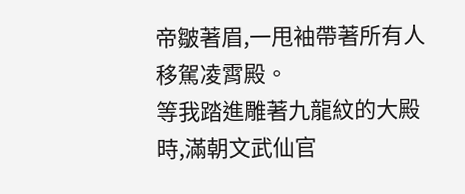帝皺著眉,一甩袖帶著所有人移駕凌霄殿。
等我踏進雕著九龍紋的大殿時,滿朝文武仙官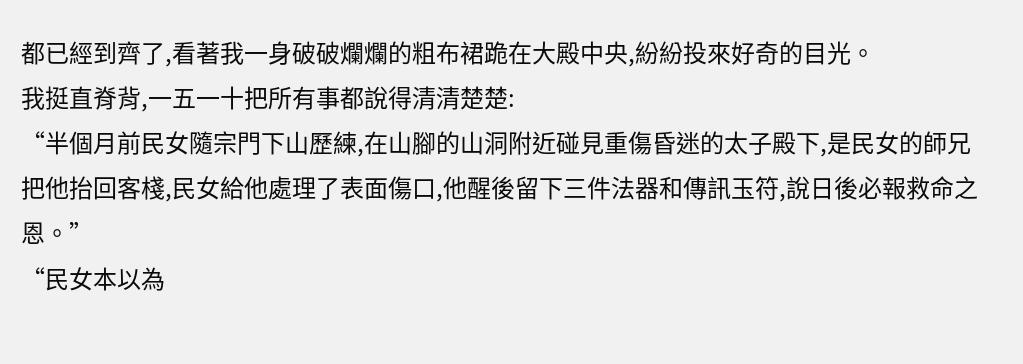都已經到齊了,看著我一身破破爛爛的粗布裙跪在大殿中央,紛紛投來好奇的目光。
我挺直脊背,一五一十把所有事都說得清清楚楚:
“半個月前民女隨宗門下山歷練,在山腳的山洞附近碰見重傷昏迷的太子殿下,是民女的師兄把他抬回客棧,民女給他處理了表面傷口,他醒後留下三件法器和傳訊玉符,說日後必報救命之恩。”
“民女本以為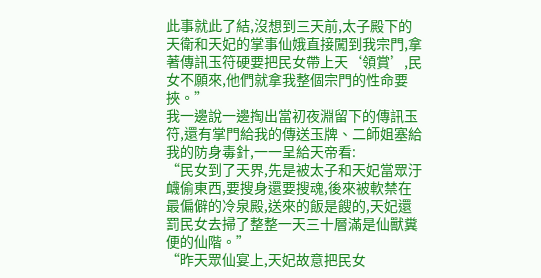此事就此了結,沒想到三天前,太子殿下的天衛和天妃的掌事仙娥直接闖到我宗門,拿著傳訊玉符硬要把民女帶上天‘領賞’,民女不願來,他們就拿我整個宗門的性命要挾。”
我一邊說一邊掏出當初夜淵留下的傳訊玉符,還有掌門給我的傳送玉牌、二師姐塞給我的防身毒針,一一呈給天帝看:
“民女到了天界,先是被太子和天妃當眾汙衊偷東西,要搜身還要搜魂,後來被軟禁在最偏僻的冷泉殿,送來的飯是餿的,天妃還罰民女去掃了整整一天三十層滿是仙獸糞便的仙階。”
“昨天眾仙宴上,天妃故意把民女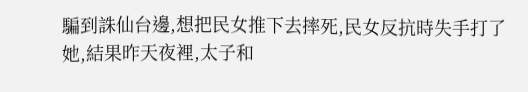騙到誅仙台邊,想把民女推下去摔死,民女反抗時失手打了她,結果昨天夜裡,太子和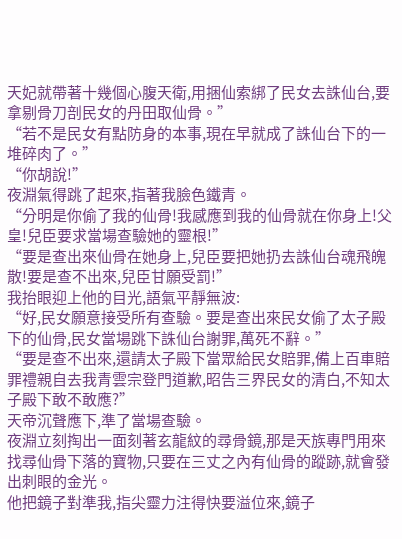天妃就帶著十幾個心腹天衛,用捆仙索綁了民女去誅仙台,要拿剔骨刀剖民女的丹田取仙骨。”
“若不是民女有點防身的本事,現在早就成了誅仙台下的一堆碎肉了。”
“你胡說!”
夜淵氣得跳了起來,指著我臉色鐵青。
“分明是你偷了我的仙骨!我感應到我的仙骨就在你身上!父皇!兒臣要求當場查驗她的靈根!”
“要是查出來仙骨在她身上,兒臣要把她扔去誅仙台魂飛魄散!要是查不出來,兒臣甘願受罰!”
我抬眼迎上他的目光,語氣平靜無波:
“好,民女願意接受所有查驗。要是查出來民女偷了太子殿下的仙骨,民女當場跳下誅仙台謝罪,萬死不辭。”
“要是查不出來,還請太子殿下當眾給民女賠罪,備上百車賠罪禮親自去我青雲宗登門道歉,昭告三界民女的清白,不知太子殿下敢不敢應?”
天帝沉聲應下,準了當場查驗。
夜淵立刻掏出一面刻著玄龍紋的尋骨鏡,那是天族專門用來找尋仙骨下落的寶物,只要在三丈之內有仙骨的蹤跡,就會發出刺眼的金光。
他把鏡子對準我,指尖靈力注得快要溢位來,鏡子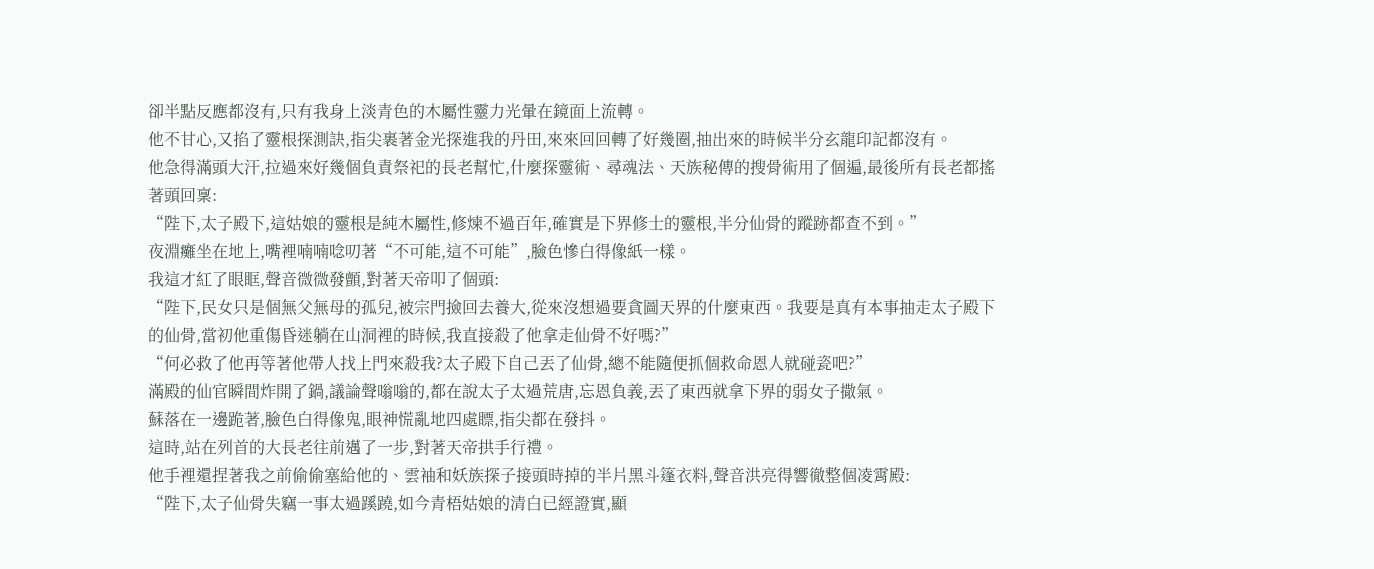卻半點反應都沒有,只有我身上淡青色的木屬性靈力光暈在鏡面上流轉。
他不甘心,又掐了靈根探測訣,指尖裹著金光探進我的丹田,來來回回轉了好幾圈,抽出來的時候半分玄龍印記都沒有。
他急得滿頭大汗,拉過來好幾個負責祭祀的長老幫忙,什麼探靈術、尋魂法、天族秘傳的搜骨術用了個遍,最後所有長老都搖著頭回稟:
“陛下,太子殿下,這姑娘的靈根是純木屬性,修煉不過百年,確實是下界修士的靈根,半分仙骨的蹤跡都查不到。”
夜淵癱坐在地上,嘴裡喃喃唸叨著“不可能,這不可能”,臉色慘白得像紙一樣。
我這才紅了眼眶,聲音微微發顫,對著天帝叩了個頭:
“陛下,民女只是個無父無母的孤兒,被宗門撿回去養大,從來沒想過要貪圖天界的什麼東西。我要是真有本事抽走太子殿下的仙骨,當初他重傷昏迷躺在山洞裡的時候,我直接殺了他拿走仙骨不好嗎?”
“何必救了他再等著他帶人找上門來殺我?太子殿下自己丟了仙骨,總不能隨便抓個救命恩人就碰瓷吧?”
滿殿的仙官瞬間炸開了鍋,議論聲嗡嗡的,都在說太子太過荒唐,忘恩負義,丟了東西就拿下界的弱女子撒氣。
蘇落在一邊跪著,臉色白得像鬼,眼神慌亂地四處瞟,指尖都在發抖。
這時,站在列首的大長老往前邁了一步,對著天帝拱手行禮。
他手裡還捏著我之前偷偷塞給他的、雲袖和妖族探子接頭時掉的半片黑斗篷衣料,聲音洪亮得響徹整個凌霄殿:
“陛下,太子仙骨失竊一事太過蹊蹺,如今青梧姑娘的清白已經證實,顯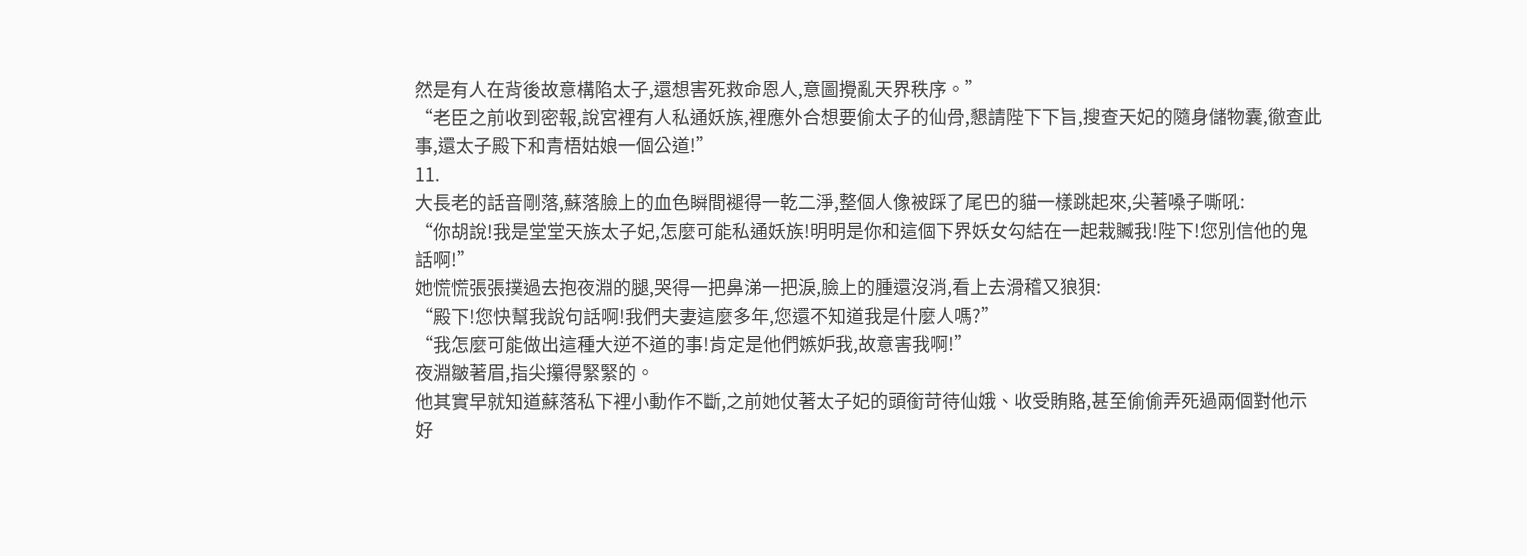然是有人在背後故意構陷太子,還想害死救命恩人,意圖攪亂天界秩序。”
“老臣之前收到密報,說宮裡有人私通妖族,裡應外合想要偷太子的仙骨,懇請陛下下旨,搜查天妃的隨身儲物囊,徹查此事,還太子殿下和青梧姑娘一個公道!”
11.
大長老的話音剛落,蘇落臉上的血色瞬間褪得一乾二淨,整個人像被踩了尾巴的貓一樣跳起來,尖著嗓子嘶吼:
“你胡說!我是堂堂天族太子妃,怎麼可能私通妖族!明明是你和這個下界妖女勾結在一起栽贓我!陛下!您別信他的鬼話啊!”
她慌慌張張撲過去抱夜淵的腿,哭得一把鼻涕一把淚,臉上的腫還沒消,看上去滑稽又狼狽:
“殿下!您快幫我說句話啊!我們夫妻這麼多年,您還不知道我是什麼人嗎?”
“我怎麼可能做出這種大逆不道的事!肯定是他們嫉妒我,故意害我啊!”
夜淵皺著眉,指尖攥得緊緊的。
他其實早就知道蘇落私下裡小動作不斷,之前她仗著太子妃的頭銜苛待仙娥、收受賄賂,甚至偷偷弄死過兩個對他示好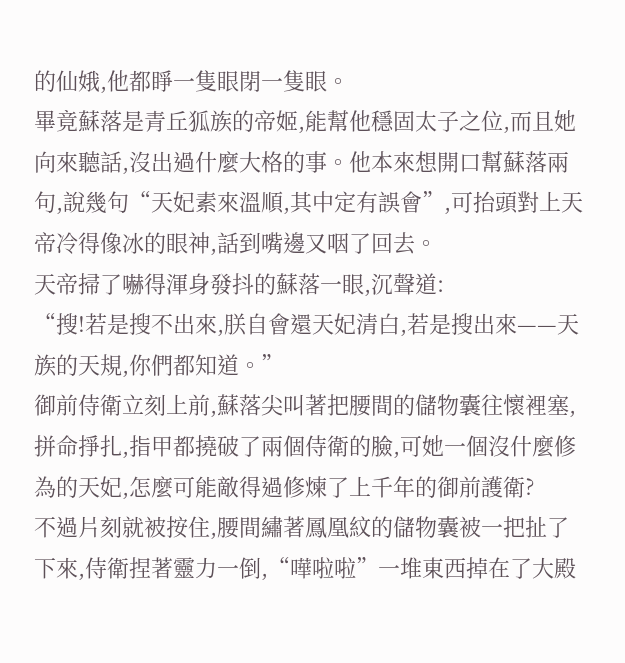的仙娥,他都睜一隻眼閉一隻眼。
畢竟蘇落是青丘狐族的帝姬,能幫他穩固太子之位,而且她向來聽話,沒出過什麼大格的事。他本來想開口幫蘇落兩句,說幾句“天妃素來溫順,其中定有誤會”,可抬頭對上天帝冷得像冰的眼神,話到嘴邊又咽了回去。
天帝掃了嚇得渾身發抖的蘇落一眼,沉聲道:
“搜!若是搜不出來,朕自會還天妃清白,若是搜出來——天族的天規,你們都知道。”
御前侍衛立刻上前,蘇落尖叫著把腰間的儲物囊往懷裡塞,拼命掙扎,指甲都撓破了兩個侍衛的臉,可她一個沒什麼修為的天妃,怎麼可能敵得過修煉了上千年的御前護衛?
不過片刻就被按住,腰間繡著鳳凰紋的儲物囊被一把扯了下來,侍衛捏著靈力一倒,“嘩啦啦”一堆東西掉在了大殿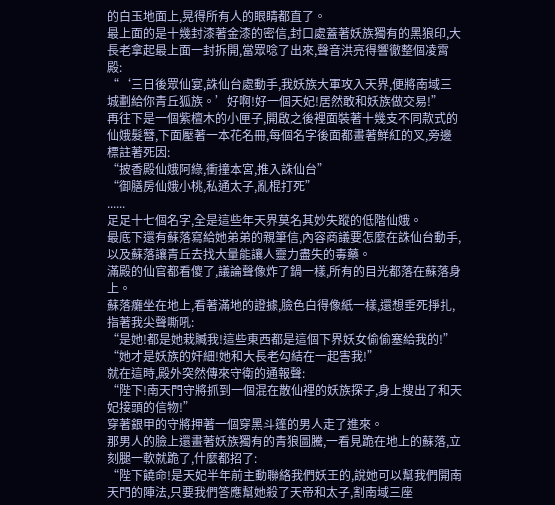的白玉地面上,晃得所有人的眼睛都直了。
最上面的是十幾封漆著金漆的密信,封口處蓋著妖族獨有的黑狼印,大長老拿起最上面一封拆開,當眾唸了出來,聲音洪亮得響徹整個凌霄殿:
“‘三日後眾仙宴,誅仙台處動手,我妖族大軍攻入天界,便將南域三城劃給你青丘狐族。’好啊!好一個天妃!居然敢和妖族做交易!”
再往下是一個紫檀木的小匣子,開啟之後裡面裝著十幾支不同款式的仙娥髮簪,下面壓著一本花名冊,每個名字後面都畫著鮮紅的叉,旁邊標註著死因:
“披香殿仙娥阿綠,衝撞本宮,推入誅仙台”
“御膳房仙娥小桃,私通太子,亂棍打死”
......
足足十七個名字,全是這些年天界莫名其妙失蹤的低階仙娥。
最底下還有蘇落寫給她弟弟的親筆信,內容商議要怎麼在誅仙台動手,以及蘇落讓青丘去找大量能讓人靈力盡失的毒藥。
滿殿的仙官都看傻了,議論聲像炸了鍋一樣,所有的目光都落在蘇落身上。
蘇落癱坐在地上,看著滿地的證據,臉色白得像紙一樣,還想垂死掙扎,指著我尖聲嘶吼:
“是她!都是她栽贓我!這些東西都是這個下界妖女偷偷塞給我的!”
“她才是妖族的奸細!她和大長老勾結在一起害我!”
就在這時,殿外突然傳來守衛的通報聲:
“陛下!南天門守將抓到一個混在散仙裡的妖族探子,身上搜出了和天妃接頭的信物!”
穿著銀甲的守將押著一個穿黑斗篷的男人走了進來。
那男人的臉上還畫著妖族獨有的青狼圖騰,一看見跪在地上的蘇落,立刻腿一軟就跪了,什麼都招了:
“陛下饒命!是天妃半年前主動聯絡我們妖王的,說她可以幫我們開南天門的陣法,只要我們答應幫她殺了天帝和太子,割南域三座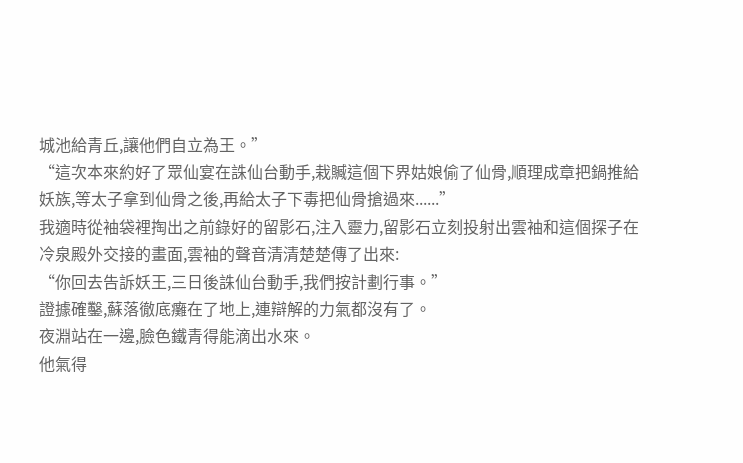城池給青丘,讓他們自立為王。”
“這次本來約好了眾仙宴在誅仙台動手,栽贓這個下界姑娘偷了仙骨,順理成章把鍋推給妖族,等太子拿到仙骨之後,再給太子下毒把仙骨搶過來......”
我適時從袖袋裡掏出之前錄好的留影石,注入靈力,留影石立刻投射出雲袖和這個探子在冷泉殿外交接的畫面,雲袖的聲音清清楚楚傳了出來:
“你回去告訴妖王,三日後誅仙台動手,我們按計劃行事。”
證據確鑿,蘇落徹底癱在了地上,連辯解的力氣都沒有了。
夜淵站在一邊,臉色鐵青得能滴出水來。
他氣得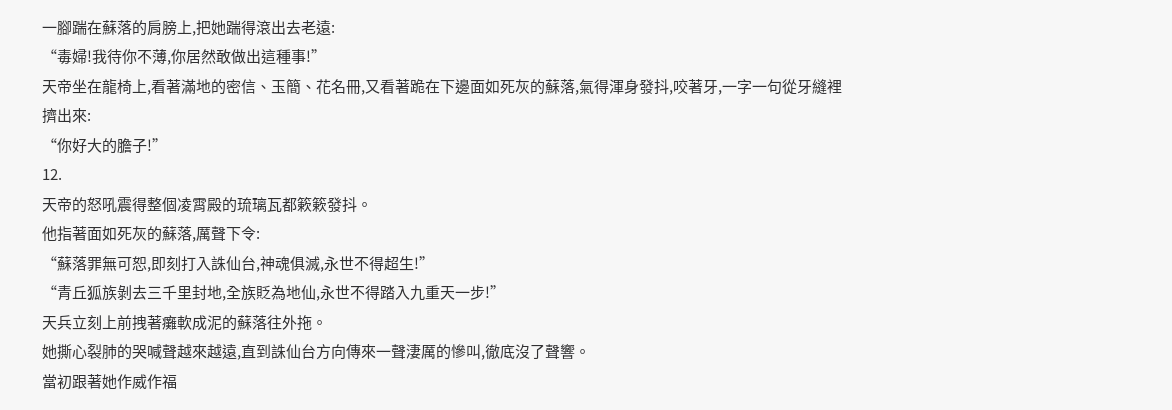一腳踹在蘇落的肩膀上,把她踹得滾出去老遠:
“毒婦!我待你不薄,你居然敢做出這種事!”
天帝坐在龍椅上,看著滿地的密信、玉簡、花名冊,又看著跪在下邊面如死灰的蘇落,氣得渾身發抖,咬著牙,一字一句從牙縫裡擠出來:
“你好大的膽子!”
12.
天帝的怒吼震得整個凌霄殿的琉璃瓦都簌簌發抖。
他指著面如死灰的蘇落,厲聲下令:
“蘇落罪無可恕,即刻打入誅仙台,神魂俱滅,永世不得超生!”
“青丘狐族剝去三千里封地,全族貶為地仙,永世不得踏入九重天一步!”
天兵立刻上前拽著癱軟成泥的蘇落往外拖。
她撕心裂肺的哭喊聲越來越遠,直到誅仙台方向傳來一聲淒厲的慘叫,徹底沒了聲響。
當初跟著她作威作福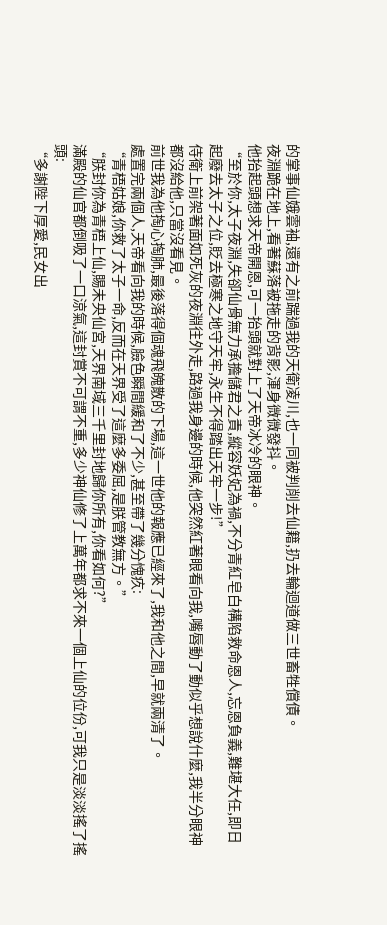的掌事仙娥雲袖,還有之前踹過我的天衛凌川,也一同被判削去仙籍,扔去輪迴道做三世畜牲償債。
夜淵跪在地上,看著蘇落被拖走的背影,渾身微微發抖。
他抬起頭想求天帝開恩,可一抬頭就對上了天帝冰冷的眼神。
“至於你,太子夜淵,失卻仙骨無力承擔儲君之責,縱容妖妃為禍,不分青紅皂白構陷救命恩人,忘恩負義,難堪大任,即日起廢去太子之位,貶去極寒之地守天牢,永生不得踏出天牢一步!”
侍衛上前架著面如死灰的夜淵往外走,路過我身邊的時候,他突然紅著眼看向我,嘴唇動了動似乎想說什麼,我半分眼神都沒給他,只當沒看見。
前世我為他掏心掏肺,最後落得個魂飛魄散的下場,這一世他的報應已經來了,我和他之間,早就兩清了。
處置完兩個人,天帝看向我的時候,臉色瞬間緩和了不少,甚至帶了幾分愧疚:
“青梧姑娘,你救了太子一命,反而在天界受了這麼多委屈,是朕管教無方。”
“朕封你為青梧上仙,賜未央仙宮,天界南域三千里封地歸你所有,你看如何?”
滿殿的仙官都倒吸了一口涼氣,這封賞不可謂不重,多少神仙修了上萬年都求不來一個上仙的位份,可我只是淡淡搖了搖頭:
“多謝陛下厚愛,民女出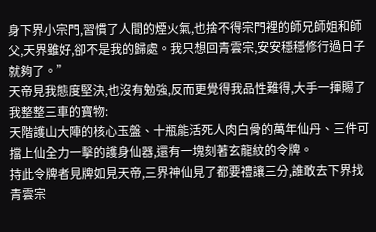身下界小宗門,習慣了人間的煙火氣,也捨不得宗門裡的師兄師姐和師父,天界雖好,卻不是我的歸處。我只想回青雲宗,安安穩穩修行過日子就夠了。”
天帝見我態度堅決,也沒有勉強,反而更覺得我品性難得,大手一揮賜了我整整三車的寶物:
天階護山大陣的核心玉盤、十瓶能活死人肉白骨的萬年仙丹、三件可擋上仙全力一擊的護身仙器,還有一塊刻著玄龍紋的令牌。
持此令牌者見牌如見天帝,三界神仙見了都要禮讓三分,誰敢去下界找青雲宗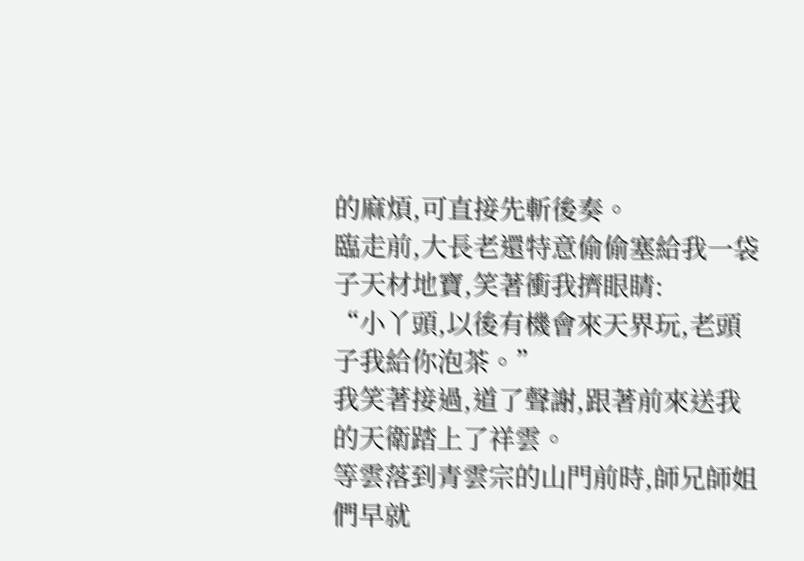的麻煩,可直接先斬後奏。
臨走前,大長老還特意偷偷塞給我一袋子天材地寶,笑著衝我擠眼睛:
“小丫頭,以後有機會來天界玩,老頭子我給你泡茶。”
我笑著接過,道了聲謝,跟著前來送我的天衛踏上了祥雲。
等雲落到青雲宗的山門前時,師兄師姐們早就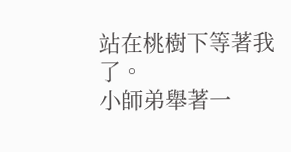站在桃樹下等著我了。
小師弟舉著一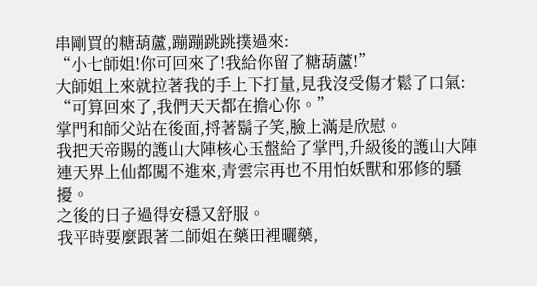串剛買的糖葫蘆,蹦蹦跳跳撲過來:
“小七師姐!你可回來了!我給你留了糖葫蘆!”
大師姐上來就拉著我的手上下打量,見我沒受傷才鬆了口氣:
“可算回來了,我們天天都在擔心你。”
掌門和師父站在後面,捋著鬍子笑,臉上滿是欣慰。
我把天帝賜的護山大陣核心玉盤給了掌門,升級後的護山大陣連天界上仙都闖不進來,青雲宗再也不用怕妖獸和邪修的騷擾。
之後的日子過得安穩又舒服。
我平時要麼跟著二師姐在藥田裡曬藥,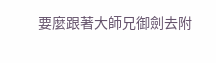要麼跟著大師兄御劍去附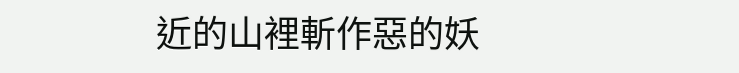近的山裡斬作惡的妖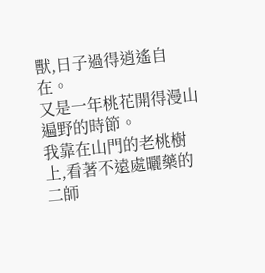獸,日子過得逍遙自在。
又是一年桃花開得漫山遍野的時節。
我靠在山門的老桃樹上,看著不遠處曬藥的二師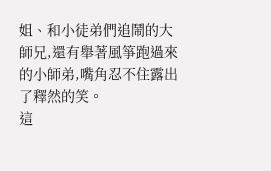姐、和小徒弟們追鬧的大師兄,還有舉著風箏跑過來的小師弟,嘴角忍不住露出了釋然的笑。
這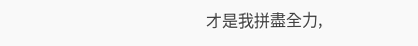才是我拼盡全力,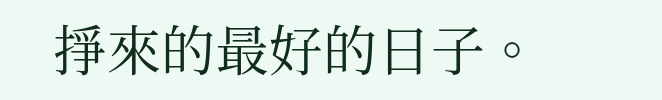掙來的最好的日子。